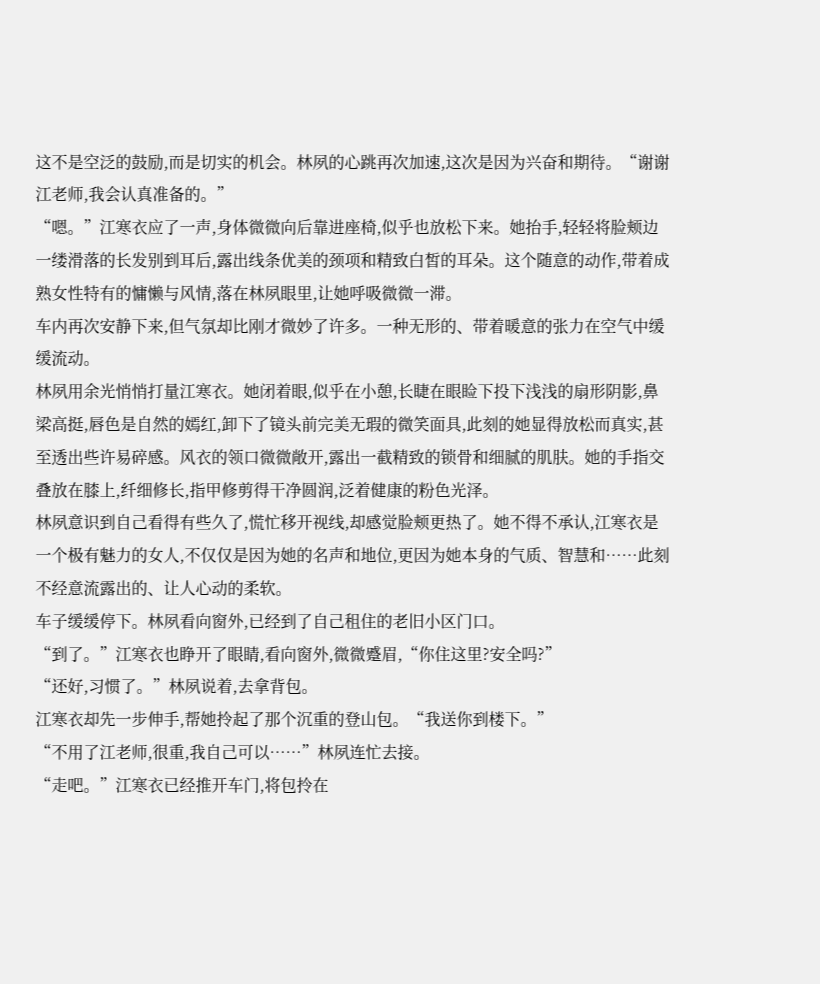这不是空泛的鼓励,而是切实的机会。林夙的心跳再次加速,这次是因为兴奋和期待。“谢谢江老师,我会认真准备的。”
“嗯。”江寒衣应了一声,身体微微向后靠进座椅,似乎也放松下来。她抬手,轻轻将脸颊边一缕滑落的长发别到耳后,露出线条优美的颈项和精致白皙的耳朵。这个随意的动作,带着成熟女性特有的慵懒与风情,落在林夙眼里,让她呼吸微微一滞。
车内再次安静下来,但气氛却比刚才微妙了许多。一种无形的、带着暖意的张力在空气中缓缓流动。
林夙用余光悄悄打量江寒衣。她闭着眼,似乎在小憩,长睫在眼睑下投下浅浅的扇形阴影,鼻梁高挺,唇色是自然的嫣红,卸下了镜头前完美无瑕的微笑面具,此刻的她显得放松而真实,甚至透出些许易碎感。风衣的领口微微敞开,露出一截精致的锁骨和细腻的肌肤。她的手指交叠放在膝上,纤细修长,指甲修剪得干净圆润,泛着健康的粉色光泽。
林夙意识到自己看得有些久了,慌忙移开视线,却感觉脸颊更热了。她不得不承认,江寒衣是一个极有魅力的女人,不仅仅是因为她的名声和地位,更因为她本身的气质、智慧和……此刻不经意流露出的、让人心动的柔软。
车子缓缓停下。林夙看向窗外,已经到了自己租住的老旧小区门口。
“到了。”江寒衣也睁开了眼睛,看向窗外,微微蹙眉,“你住这里?安全吗?”
“还好,习惯了。”林夙说着,去拿背包。
江寒衣却先一步伸手,帮她拎起了那个沉重的登山包。“我送你到楼下。”
“不用了江老师,很重,我自己可以……”林夙连忙去接。
“走吧。”江寒衣已经推开车门,将包拎在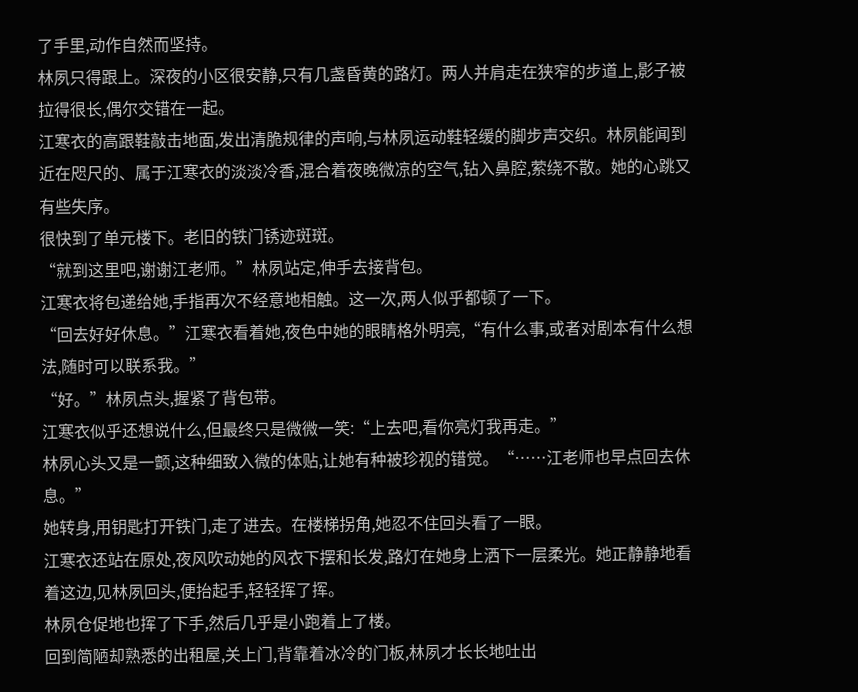了手里,动作自然而坚持。
林夙只得跟上。深夜的小区很安静,只有几盏昏黄的路灯。两人并肩走在狭窄的步道上,影子被拉得很长,偶尔交错在一起。
江寒衣的高跟鞋敲击地面,发出清脆规律的声响,与林夙运动鞋轻缓的脚步声交织。林夙能闻到近在咫尺的、属于江寒衣的淡淡冷香,混合着夜晚微凉的空气,钻入鼻腔,萦绕不散。她的心跳又有些失序。
很快到了单元楼下。老旧的铁门锈迹斑斑。
“就到这里吧,谢谢江老师。”林夙站定,伸手去接背包。
江寒衣将包递给她,手指再次不经意地相触。这一次,两人似乎都顿了一下。
“回去好好休息。”江寒衣看着她,夜色中她的眼睛格外明亮,“有什么事,或者对剧本有什么想法,随时可以联系我。”
“好。”林夙点头,握紧了背包带。
江寒衣似乎还想说什么,但最终只是微微一笑:“上去吧,看你亮灯我再走。”
林夙心头又是一颤,这种细致入微的体贴,让她有种被珍视的错觉。“……江老师也早点回去休息。”
她转身,用钥匙打开铁门,走了进去。在楼梯拐角,她忍不住回头看了一眼。
江寒衣还站在原处,夜风吹动她的风衣下摆和长发,路灯在她身上洒下一层柔光。她正静静地看着这边,见林夙回头,便抬起手,轻轻挥了挥。
林夙仓促地也挥了下手,然后几乎是小跑着上了楼。
回到简陋却熟悉的出租屋,关上门,背靠着冰冷的门板,林夙才长长地吐出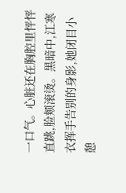一口气。心脏还在胸腔里怦怦直跳,脸颊滚烫。黑暗中,江寒衣挥手告别的身影,她闭目小憩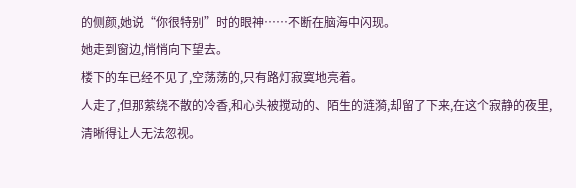的侧颜,她说“你很特别”时的眼神……不断在脑海中闪现。
她走到窗边,悄悄向下望去。
楼下的车已经不见了,空荡荡的,只有路灯寂寞地亮着。
人走了,但那萦绕不散的冷香,和心头被搅动的、陌生的涟漪,却留了下来,在这个寂静的夜里,清晰得让人无法忽视。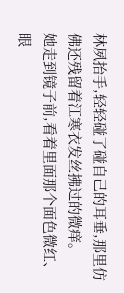林夙抬手,轻轻碰了碰自己的耳垂,那里仿佛还残留着江寒衣发丝拂过的微痒。
她走到镜子前,看着里面那个面色微红、眼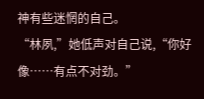神有些迷惘的自己。
“林夙,”她低声对自己说,“你好像……有点不对劲。”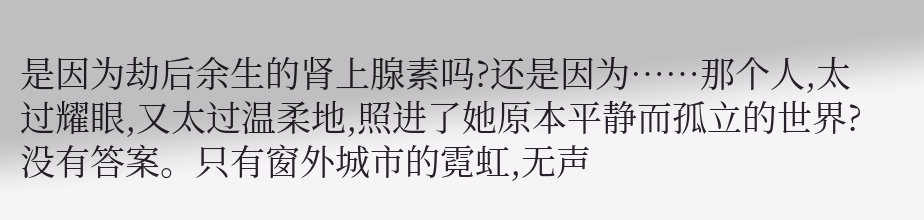是因为劫后余生的肾上腺素吗?还是因为……那个人,太过耀眼,又太过温柔地,照进了她原本平静而孤立的世界?
没有答案。只有窗外城市的霓虹,无声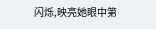闪烁,映亮她眼中第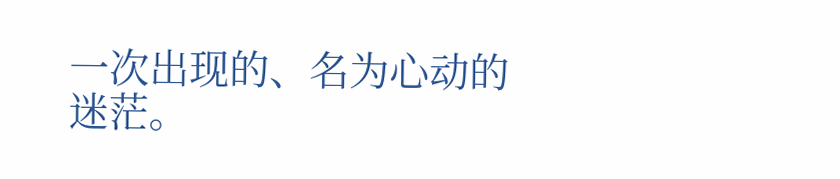一次出现的、名为心动的迷茫。